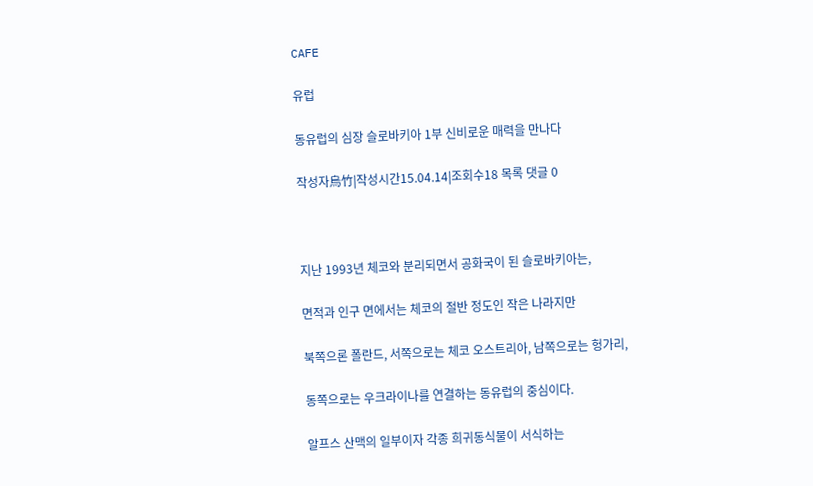CAFE

유럽

동유럽의 심장 슬로바키아 1부 신비로운 매력을 만나다

작성자烏竹|작성시간15.04.14|조회수18 목록 댓글 0



지난 1993년 체코와 분리되면서 공화국이 된 슬로바키아는,

면적과 인구 면에서는 체코의 절반 정도인 작은 나라지만

북쪽으론 폴란드, 서쪽으로는 체코 오스트리아, 남쪽으로는 헝가리,

동쪽으로는 우크라이나를 연결하는 동유럽의 중심이다.

알프스 산맥의 일부이자 각종 희귀동식물이 서식하는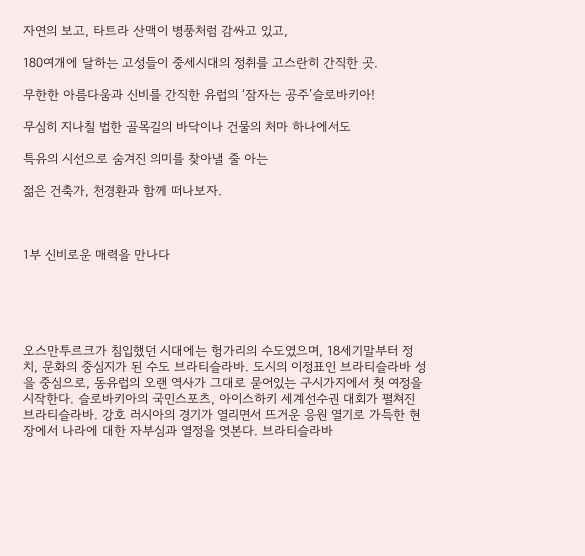자연의 보고, 타트라 산맥이 병풍처럼 감싸고 있고,

180여개에 달하는 고성들이 중세시대의 정취를 고스란히 간직한 곳.

무한한 아름다움과 신비를 간직한 유럽의 ‘잠자는 공주’슬로바키아!

무심히 지나칠 법한 골목길의 바닥이나 건물의 처마 하나에서도

특유의 시선으로 숨겨진 의미를 찾아낼 줄 아는

젊은 건축가, 천경환과 함께 떠나보자.



1부 신비로운 매력을 만나다





오스만투르크가 침입했던 시대에는 헝가리의 수도였으며, 18세기말부터 정치, 문화의 중심지가 된 수도 브라티슬라바. 도시의 이정표인 브라티슬라바 성을 중심으로, 동유럽의 오랜 역사가 그대로 묻어있는 구시가지에서 첫 여정을 시작한다. 슬로바키아의 국민스포츠, 아이스하키 세계선수권 대회가 펼쳐진 브라티슬라바. 강호 러시아의 경기가 열리면서 뜨거운 응원 열기로 가득한 현장에서 나라에 대한 자부심과 열정을 엿본다. 브라티슬라바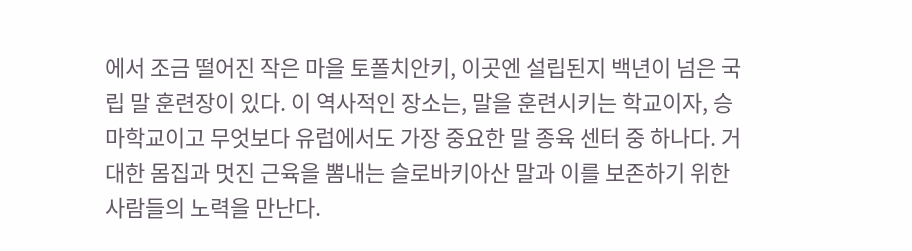에서 조금 떨어진 작은 마을 토폴치안키, 이곳엔 설립된지 백년이 넘은 국립 말 훈련장이 있다. 이 역사적인 장소는, 말을 훈련시키는 학교이자, 승마학교이고 무엇보다 유럽에서도 가장 중요한 말 종육 센터 중 하나다. 거대한 몸집과 멋진 근육을 뽐내는 슬로바키아산 말과 이를 보존하기 위한 사람들의 노력을 만난다.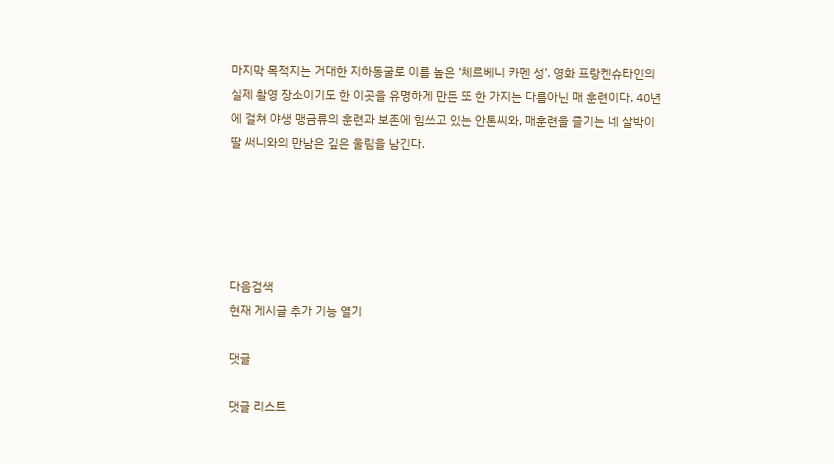마지막 목적지는 거대한 지하동굴로 이름 높은 ‘체르베니 카멘 성’. 영화 프랑켄슈타인의 실제 촬영 장소이기도 한 이곳을 유명하게 만든 또 한 가지는 다름아닌 매 훈련이다. 40년에 걸쳐 야생 맹금류의 훈련과 보존에 힘쓰고 있는 안톤씨와, 매훈련을 즐기는 네 살박이 딸 써니와의 만남은 깊은 울림을 남긴다.





다음검색
현재 게시글 추가 기능 열기

댓글

댓글 리스트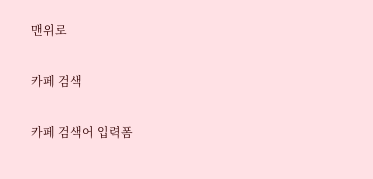맨위로

카페 검색

카페 검색어 입력폼